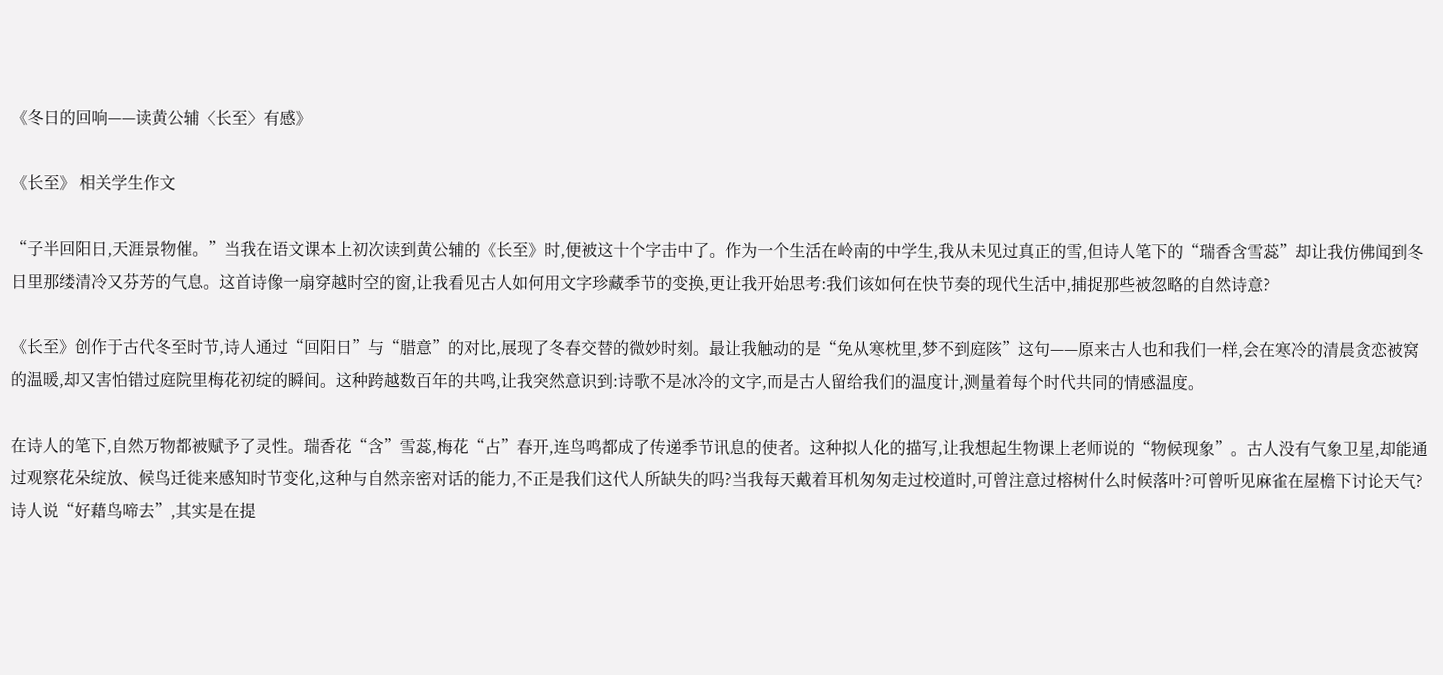《冬日的回响——读黄公辅〈长至〉有感》

《长至》 相关学生作文

“子半回阳日,天涯景物催。”当我在语文课本上初次读到黄公辅的《长至》时,便被这十个字击中了。作为一个生活在岭南的中学生,我从未见过真正的雪,但诗人笔下的“瑞香含雪蕊”却让我仿佛闻到冬日里那缕清冷又芬芳的气息。这首诗像一扇穿越时空的窗,让我看见古人如何用文字珍藏季节的变换,更让我开始思考:我们该如何在快节奏的现代生活中,捕捉那些被忽略的自然诗意?

《长至》创作于古代冬至时节,诗人通过“回阳日”与“腊意”的对比,展现了冬春交替的微妙时刻。最让我触动的是“免从寒枕里,梦不到庭陔”这句——原来古人也和我们一样,会在寒冷的清晨贪恋被窝的温暖,却又害怕错过庭院里梅花初绽的瞬间。这种跨越数百年的共鸣,让我突然意识到:诗歌不是冰冷的文字,而是古人留给我们的温度计,测量着每个时代共同的情感温度。

在诗人的笔下,自然万物都被赋予了灵性。瑞香花“含”雪蕊,梅花“占”春开,连鸟鸣都成了传递季节讯息的使者。这种拟人化的描写,让我想起生物课上老师说的“物候现象”。古人没有气象卫星,却能通过观察花朵绽放、候鸟迁徙来感知时节变化,这种与自然亲密对话的能力,不正是我们这代人所缺失的吗?当我每天戴着耳机匆匆走过校道时,可曾注意过榕树什么时候落叶?可曾听见麻雀在屋檐下讨论天气?诗人说“好藉鸟啼去”,其实是在提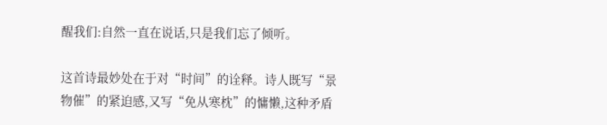醒我们:自然一直在说话,只是我们忘了倾听。

这首诗最妙处在于对“时间”的诠释。诗人既写“景物催”的紧迫感,又写“免从寒枕”的慵懒,这种矛盾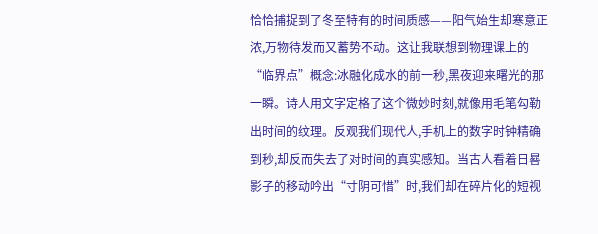恰恰捕捉到了冬至特有的时间质感——阳气始生却寒意正浓,万物待发而又蓄势不动。这让我联想到物理课上的“临界点”概念:冰融化成水的前一秒,黑夜迎来曙光的那一瞬。诗人用文字定格了这个微妙时刻,就像用毛笔勾勒出时间的纹理。反观我们现代人,手机上的数字时钟精确到秒,却反而失去了对时间的真实感知。当古人看着日晷影子的移动吟出“寸阴可惜”时,我们却在碎片化的短视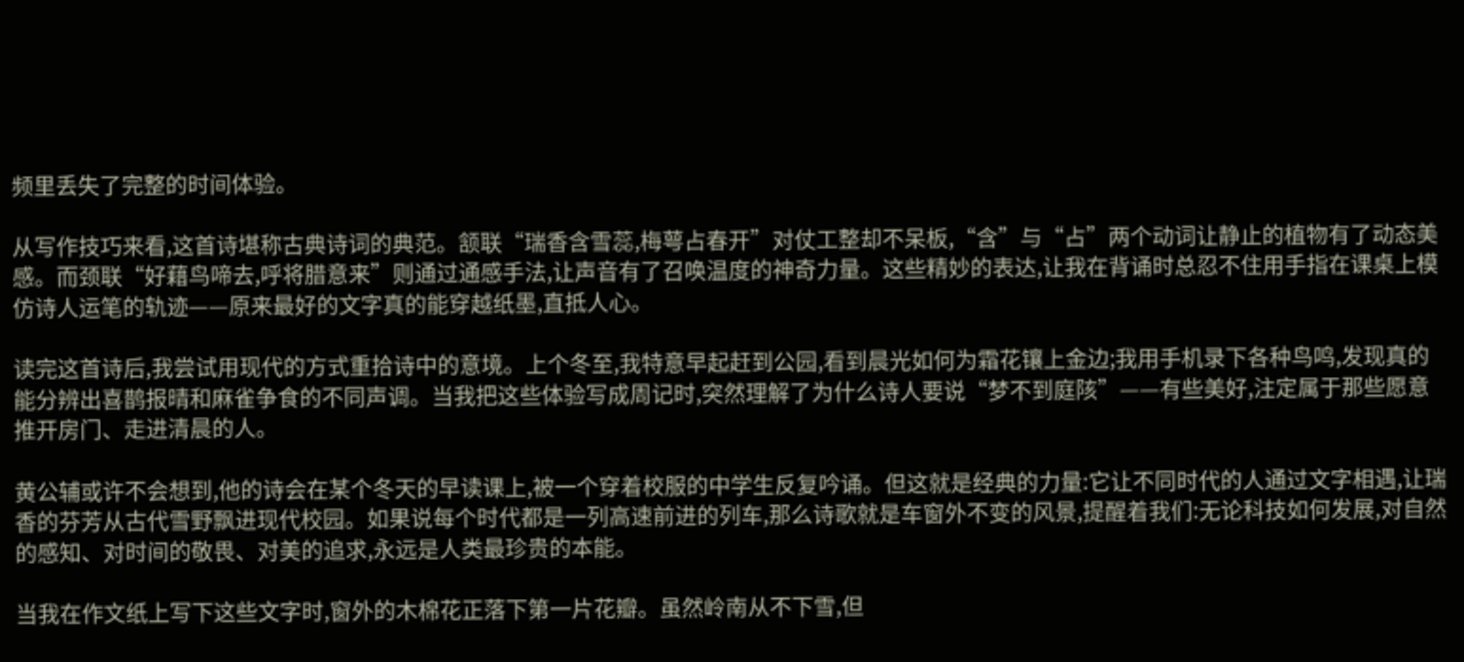频里丢失了完整的时间体验。

从写作技巧来看,这首诗堪称古典诗词的典范。颔联“瑞香含雪蕊,梅萼占春开”对仗工整却不呆板,“含”与“占”两个动词让静止的植物有了动态美感。而颈联“好藉鸟啼去,呼将腊意来”则通过通感手法,让声音有了召唤温度的神奇力量。这些精妙的表达,让我在背诵时总忍不住用手指在课桌上模仿诗人运笔的轨迹——原来最好的文字真的能穿越纸墨,直抵人心。

读完这首诗后,我尝试用现代的方式重拾诗中的意境。上个冬至,我特意早起赶到公园,看到晨光如何为霜花镶上金边;我用手机录下各种鸟鸣,发现真的能分辨出喜鹊报晴和麻雀争食的不同声调。当我把这些体验写成周记时,突然理解了为什么诗人要说“梦不到庭陔”——有些美好,注定属于那些愿意推开房门、走进清晨的人。

黄公辅或许不会想到,他的诗会在某个冬天的早读课上,被一个穿着校服的中学生反复吟诵。但这就是经典的力量:它让不同时代的人通过文字相遇,让瑞香的芬芳从古代雪野飘进现代校园。如果说每个时代都是一列高速前进的列车,那么诗歌就是车窗外不变的风景,提醒着我们:无论科技如何发展,对自然的感知、对时间的敬畏、对美的追求,永远是人类最珍贵的本能。

当我在作文纸上写下这些文字时,窗外的木棉花正落下第一片花瓣。虽然岭南从不下雪,但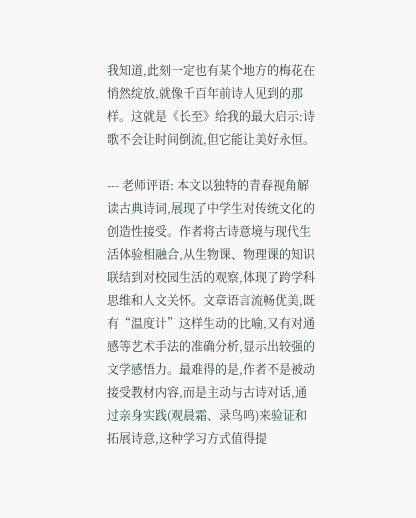我知道,此刻一定也有某个地方的梅花在悄然绽放,就像千百年前诗人见到的那样。这就是《长至》给我的最大启示:诗歌不会让时间倒流,但它能让美好永恒。

--- 老师评语: 本文以独特的青春视角解读古典诗词,展现了中学生对传统文化的创造性接受。作者将古诗意境与现代生活体验相融合,从生物课、物理课的知识联结到对校园生活的观察,体现了跨学科思维和人文关怀。文章语言流畅优美,既有“温度计”这样生动的比喻,又有对通感等艺术手法的准确分析,显示出较强的文学感悟力。最难得的是,作者不是被动接受教材内容,而是主动与古诗对话,通过亲身实践(观晨霜、录鸟鸣)来验证和拓展诗意,这种学习方式值得提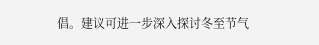倡。建议可进一步深入探讨冬至节气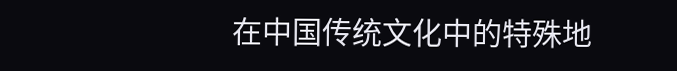在中国传统文化中的特殊地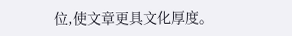位,使文章更具文化厚度。